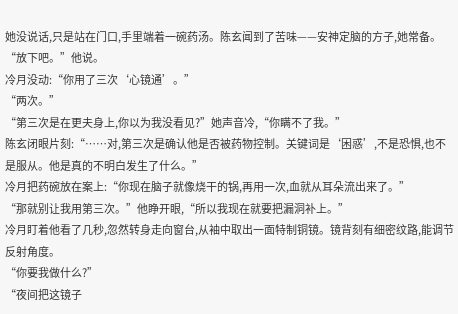她没说话,只是站在门口,手里端着一碗药汤。陈玄闻到了苦味——安神定脑的方子,她常备。
“放下吧。”他说。
冷月没动:“你用了三次‘心镜通’。”
“两次。”
“第三次是在更夫身上,你以为我没看见?”她声音冷,“你瞒不了我。”
陈玄闭眼片刻:“……对,第三次是确认他是否被药物控制。关键词是‘困惑’,不是恐惧,也不是服从。他是真的不明白发生了什么。”
冷月把药碗放在案上:“你现在脑子就像烧干的锅,再用一次,血就从耳朵流出来了。”
“那就别让我用第三次。”他睁开眼,“所以我现在就要把漏洞补上。”
冷月盯着他看了几秒,忽然转身走向窗台,从袖中取出一面特制铜镜。镜背刻有细密纹路,能调节反射角度。
“你要我做什么?”
“夜间把这镜子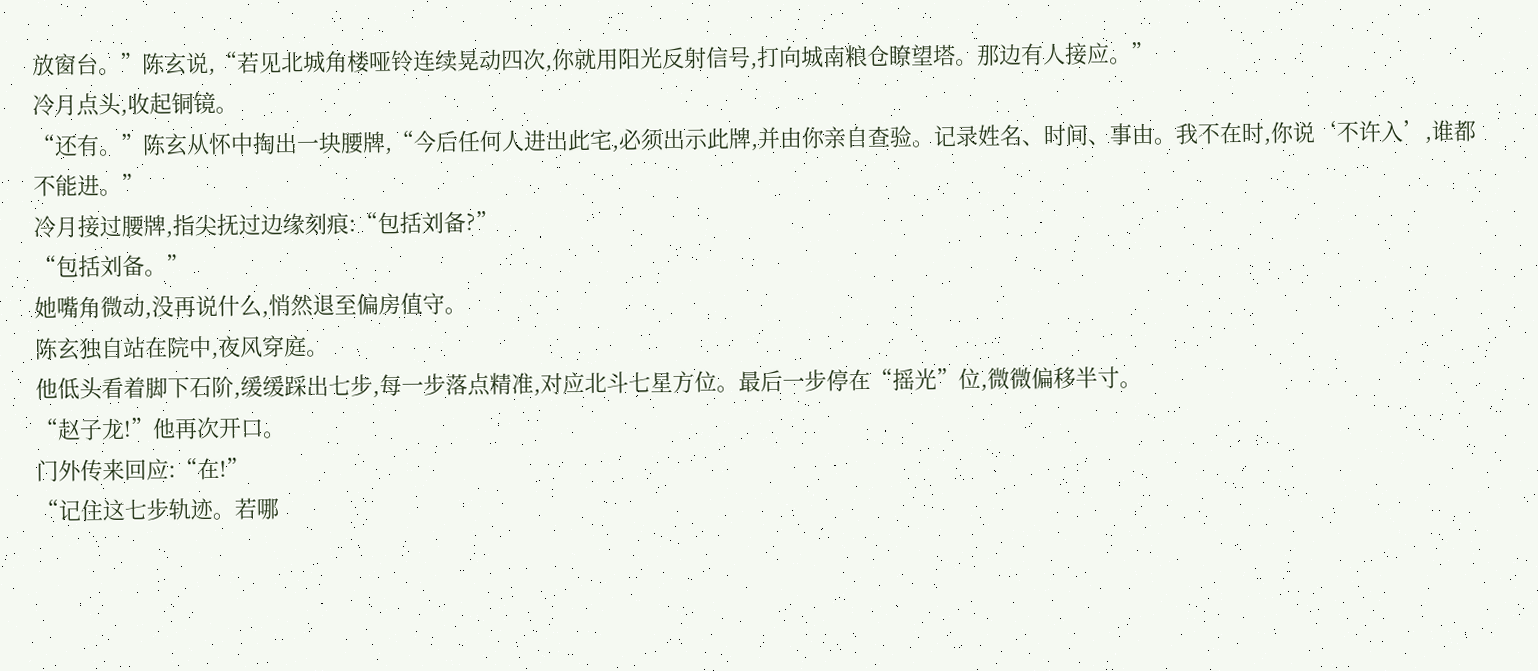放窗台。”陈玄说,“若见北城角楼哑铃连续晃动四次,你就用阳光反射信号,打向城南粮仓瞭望塔。那边有人接应。”
冷月点头,收起铜镜。
“还有。”陈玄从怀中掏出一块腰牌,“今后任何人进出此宅,必须出示此牌,并由你亲自查验。记录姓名、时间、事由。我不在时,你说‘不许入’,谁都不能进。”
冷月接过腰牌,指尖抚过边缘刻痕:“包括刘备?”
“包括刘备。”
她嘴角微动,没再说什么,悄然退至偏房值守。
陈玄独自站在院中,夜风穿庭。
他低头看着脚下石阶,缓缓踩出七步,每一步落点精准,对应北斗七星方位。最后一步停在“摇光”位,微微偏移半寸。
“赵子龙!”他再次开口。
门外传来回应:“在!”
“记住这七步轨迹。若哪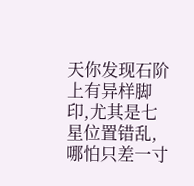天你发现石阶上有异样脚印,尤其是七星位置错乱,哪怕只差一寸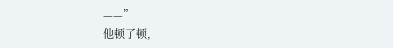——”
他顿了顿,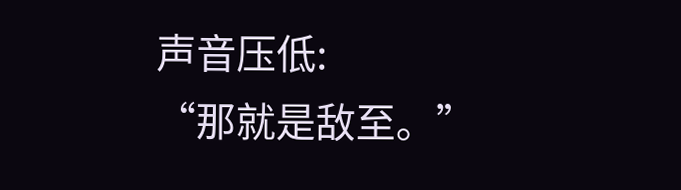声音压低:
“那就是敌至。”